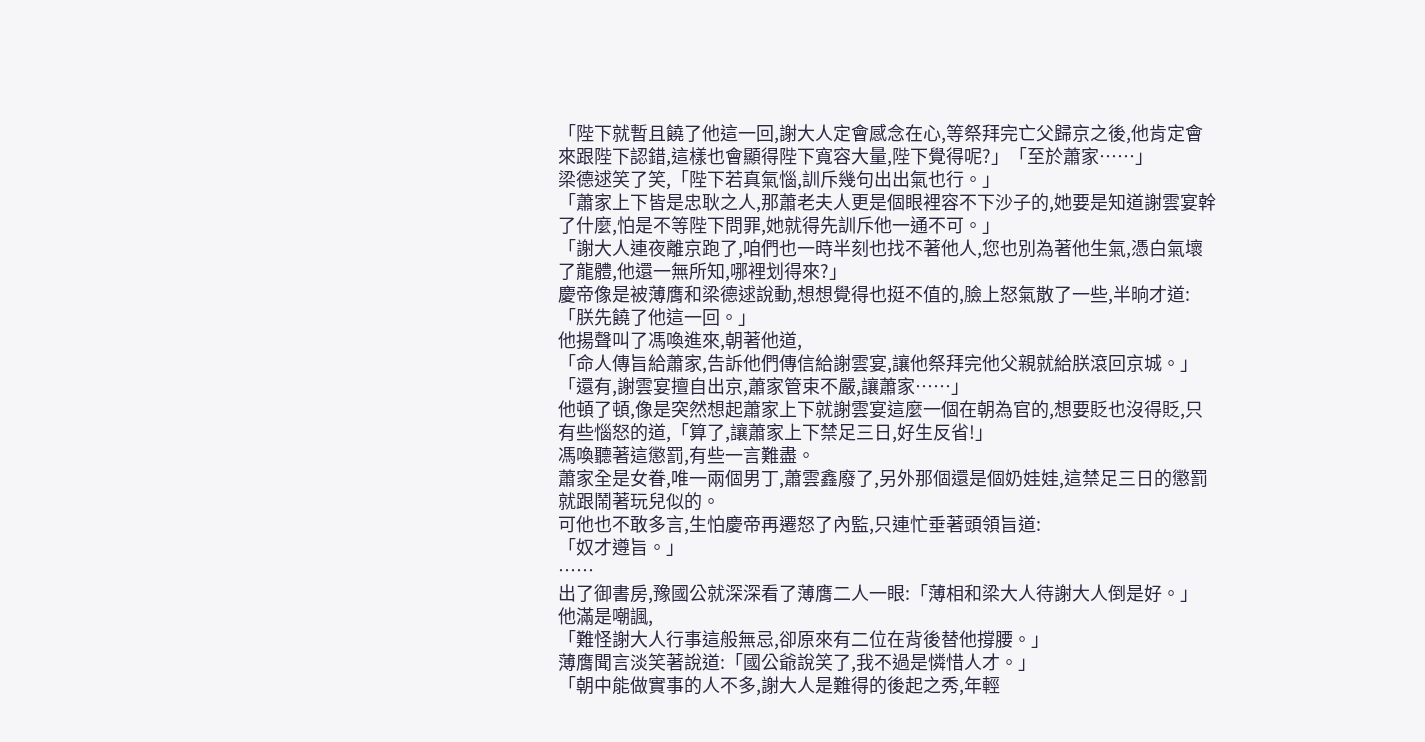「陛下就暫且饒了他這一回,謝大人定會感念在心,等祭拜完亡父歸京之後,他肯定會來跟陛下認錯,這樣也會顯得陛下寬容大量,陛下覺得呢?」「至於蕭家……」
梁德逑笑了笑,「陛下若真氣惱,訓斥幾句出出氣也行。」
「蕭家上下皆是忠耿之人,那蕭老夫人更是個眼裡容不下沙子的,她要是知道謝雲宴幹了什麼,怕是不等陛下問罪,她就得先訓斥他一通不可。」
「謝大人連夜離京跑了,咱們也一時半刻也找不著他人,您也別為著他生氣,憑白氣壞了龍體,他還一無所知,哪裡划得來?」
慶帝像是被薄膺和梁德逑說動,想想覺得也挺不值的,臉上怒氣散了一些,半晌才道:「朕先饒了他這一回。」
他揚聲叫了馮喚進來,朝著他道,
「命人傳旨給蕭家,告訴他們傳信給謝雲宴,讓他祭拜完他父親就給朕滾回京城。」
「還有,謝雲宴擅自出京,蕭家管束不嚴,讓蕭家……」
他頓了頓,像是突然想起蕭家上下就謝雲宴這麼一個在朝為官的,想要貶也沒得貶,只有些惱怒的道,「算了,讓蕭家上下禁足三日,好生反省!」
馮喚聽著這懲罰,有些一言難盡。
蕭家全是女眷,唯一兩個男丁,蕭雲鑫廢了,另外那個還是個奶娃娃,這禁足三日的懲罰就跟鬧著玩兒似的。
可他也不敢多言,生怕慶帝再遷怒了內監,只連忙垂著頭領旨道:
「奴才遵旨。」
……
出了御書房,豫國公就深深看了薄膺二人一眼:「薄相和梁大人待謝大人倒是好。」
他滿是嘲諷,
「難怪謝大人行事這般無忌,卻原來有二位在背後替他撐腰。」
薄膺聞言淡笑著說道:「國公爺說笑了,我不過是憐惜人才。」
「朝中能做實事的人不多,謝大人是難得的後起之秀,年輕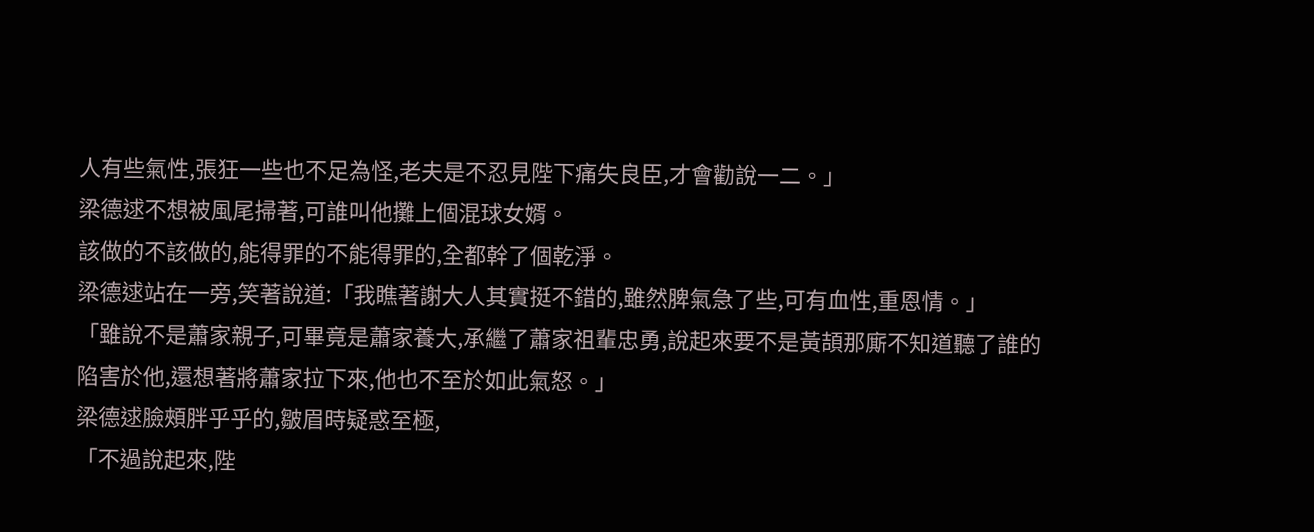人有些氣性,張狂一些也不足為怪,老夫是不忍見陛下痛失良臣,才會勸說一二。」
梁德逑不想被風尾掃著,可誰叫他攤上個混球女婿。
該做的不該做的,能得罪的不能得罪的,全都幹了個乾淨。
梁德逑站在一旁,笑著說道:「我瞧著謝大人其實挺不錯的,雖然脾氣急了些,可有血性,重恩情。」
「雖說不是蕭家親子,可畢竟是蕭家養大,承繼了蕭家祖輩忠勇,說起來要不是黃頡那廝不知道聽了誰的陷害於他,還想著將蕭家拉下來,他也不至於如此氣怒。」
梁德逑臉頰胖乎乎的,皺眉時疑惑至極,
「不過說起來,陛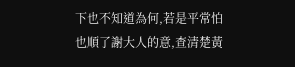下也不知道為何,若是平常怕也順了謝大人的意,查清楚黃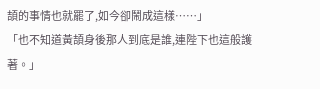頡的事情也就罷了,如今卻鬧成這樣……」
「也不知道黃頡身後那人到底是誰,連陛下也這般護著。」